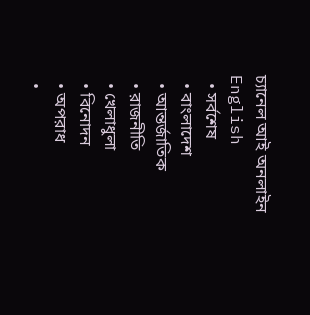চ্যানেল আই অনলাইন
English
  • সর্বশেষ
  • বাংলাদেশ
  • আন্তর্জাতিক
  • রাজনীতি
  • খেলাধুলা
  • বিনোদন
  • অপরাধ
  •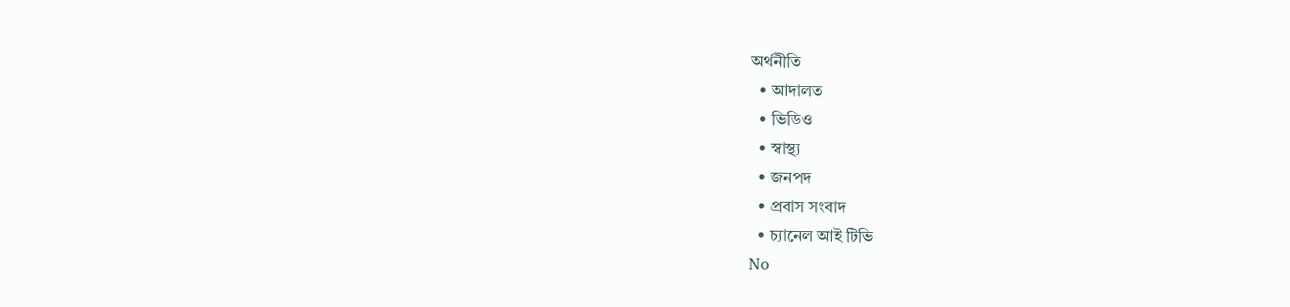অর্থনীতি
  • আদালত
  • ভিডিও
  • স্বাস্থ্য
  • জনপদ
  • প্রবাস সংবাদ
  • চ্যানেল আই টিভি
No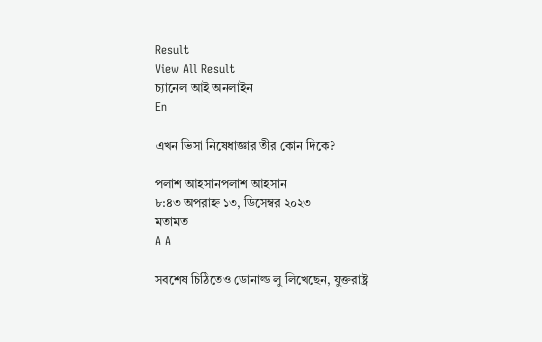Result
View All Result
চ্যানেল আই অনলাইন
En

এখন ভিসা নিষেধাজ্ঞার তীর কোন দিকে?

পলাশ আহসানপলাশ আহসান
৮:৪৩ অপরাহ্ন ১৩, ডিসেম্বর ২০২৩
মতামত
A A

সবশেষ চিঠিতেও ডোনাল্ড লু লিখেছেন, যুক্তরাষ্ট্র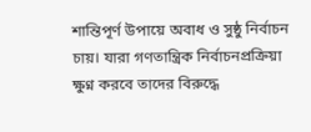শান্তিপূর্ণ উপায়ে অবাধ ও সুষ্ঠু নির্বাচন চায়। যারা গণতান্ত্রিক নির্বাচনপ্রক্রিয়া ক্ষুণ্ন করবে তাদের বিরুদ্ধে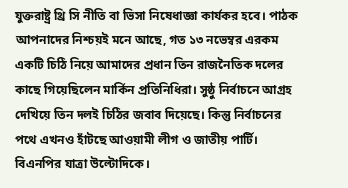যুক্তরাষ্ট্র থ্রি সি নীতি বা ভিসা নিষেধাজ্ঞা কার্যকর হবে। পাঠক আপনাদের নিশ্চয়ই মনে আছে, গত ১৩ নভেম্বর এরকম একটি চিঠি নিয়ে আমাদের প্রধান তিন রাজনৈতিক দলের কাছে গিয়েছিলেন মার্কিন প্রতিনিধিরা। সুষ্ঠু নির্বাচনে আগ্রহ দেখিয়ে তিন দলই চিঠির জবাব দিয়েছে। কিন্তু নির্বাচনের পথে এখনও হাঁটছে আওয়ামী লীগ ও জাতীয় পার্টি। বিএনপির যাত্রা উল্টোদিকে।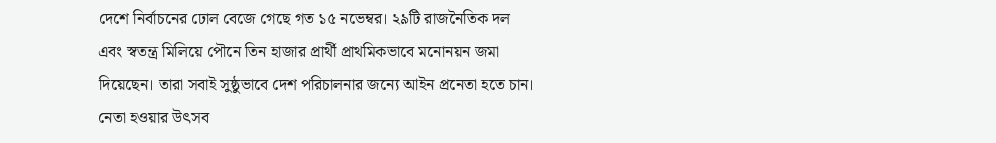দেশে নির্বাচনের ঢোল বেজে গেছে গত ১৫ নভেম্বর। ২৯টি রাজনৈতিক দল এবং স্বতন্ত্র মিলিয়ে পৌনে তিন হাজার প্রার্থী প্রাথমিকভাবে মনোনয়ন জমা দিয়েছেন। তারা সবাই সুষ্ঠুভাবে দেশ পরিচালনার জন্যে আইন প্রনেতা হতে চান। নেতা হওয়ার উৎসব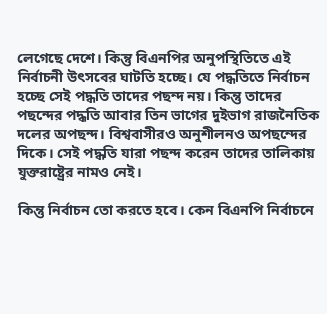লেগেছে দেশে। কিন্তু বিএনপির অনুপস্থিতিতে এই নির্বাচনী উৎসবের ঘাটতি হচ্ছে। যে পদ্ধতিতে নির্বাচন হচ্ছে সেই পদ্ধতি তাদের পছন্দ নয়। কিন্তু তাদের পছন্দের পদ্ধতি আবার তিন ভাগের দুইভাগ রাজনৈতিক দলের অপছন্দ। বিশ্ববাসীরও অনুশীলনও অপছন্দের দিকে। সেই পদ্ধতি যারা পছন্দ করেন তাদের তালিকায় যুক্তরাষ্ট্রের নামও নেই।

কিন্তু নির্বাচন তো করতে হবে। কেন বিএনপি নির্বাচনে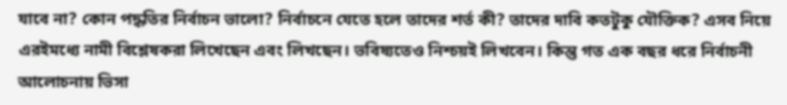যাবে না? কোন পদ্ধতির নির্বাচন ভালো? নির্বাচনে যেতে হলে তাদের শর্ত কী? তাদের দাবি কতটুকু যৌক্তিক? এসব নিয়ে এরইমধ্যে নামী বিশ্লেষকরা লিখেছেন এবং লিখছেন। ভবিষ্যতেও নিশ্চয়ই লিখবেন। কিন্তু গত এক বছর ধরে নির্বাচনী আলোচনায় ভিসা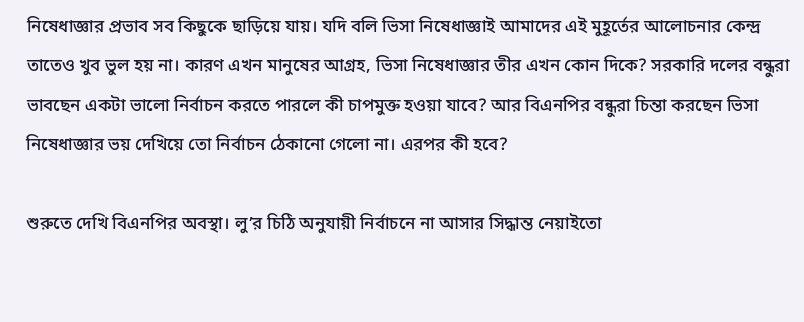নিষেধাজ্ঞার প্রভাব সব কিছুকে ছাড়িয়ে যায়। যদি বলি ভিসা নিষেধাজ্ঞাই আমাদের এই মুহূর্তের আলোচনার কেন্দ্র তাতেও খুব ভুল হয় না। কারণ এখন মানুষের আগ্রহ, ভিসা নিষেধাজ্ঞার তীর এখন কোন দিকে? সরকারি দলের বন্ধুরা ভাবছেন একটা ভালো নির্বাচন করতে পারলে কী চাপমুক্ত হওয়া যাবে? আর বিএনপির বন্ধুরা চিন্তা করছেন ভিসা নিষেধাজ্ঞার ভয় দেখিয়ে তো নির্বাচন ঠেকানো গেলো না। এরপর কী হবে?

শুরুতে দেখি বিএনপির অবস্থা। লু’র চিঠি অনুযায়ী নির্বাচনে না আসার সিদ্ধান্ত নেয়াইতো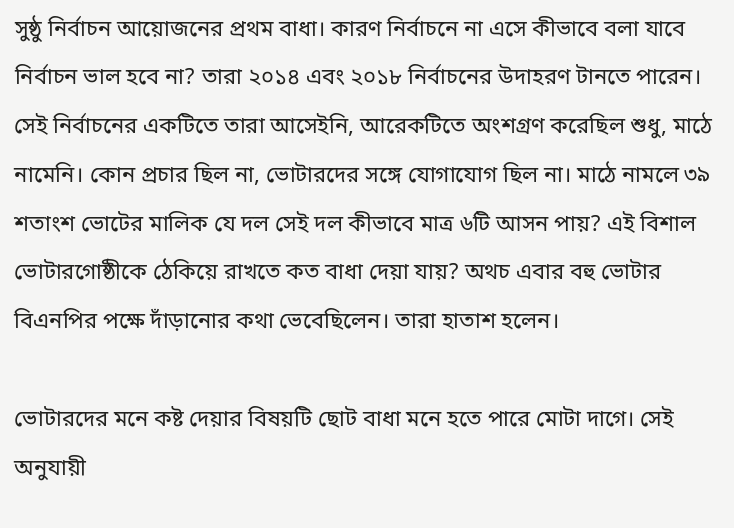সুষ্ঠু নির্বাচন আয়োজনের প্রথম বাধা। কারণ নির্বাচনে না এসে কীভাবে বলা যাবে নির্বাচন ভাল হবে না? তারা ২০১৪ এবং ২০১৮ নির্বাচনের উদাহরণ টানতে পারেন। সেই নির্বাচনের একটিতে তারা আসেইনি, আরেকটিতে অংশগ্রণ করেছিল শুধু, মাঠে নামেনি। কোন প্রচার ছিল না, ভোটারদের সঙ্গে যোগাযোগ ছিল না। মাঠে নামলে ৩৯ শতাংশ ভোটের মালিক যে দল সেই দল কীভাবে মাত্র ৬টি আসন পায়? এই বিশাল ভোটারগোষ্ঠীকে ঠেকিয়ে রাখতে কত বাধা দেয়া যায়? অথচ এবার বহু ভোটার বিএনপির পক্ষে দাঁড়ানোর কথা ভেবেছিলেন। তারা হাতাশ হলেন।

ভোটারদের মনে কষ্ট দেয়ার বিষয়টি ছোট বাধা মনে হতে পারে মোটা দাগে। সেই অনুযায়ী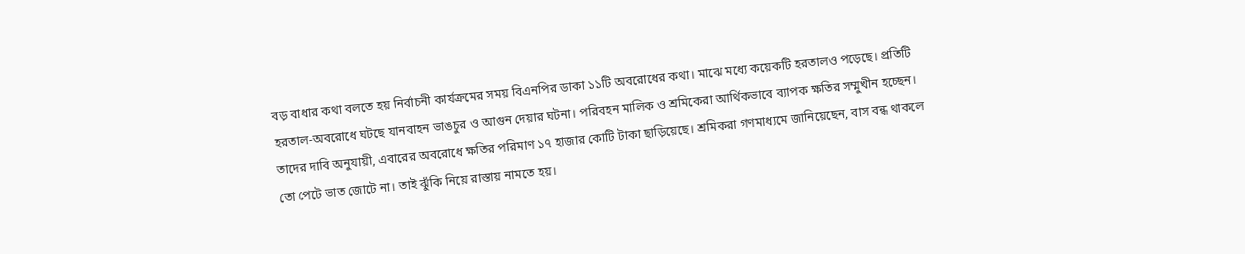বড় বাধার কথা বলতে হয় নির্বাচনী কার্যক্রমের সময় বিএনপির ডাকা ১১টি অবরোধের কথা। মাঝে মধ্যে কয়েকটি হরতালও পড়েছে। প্রতিটি হরতাল-অবরোধে ঘটছে যানবাহন ভাঙচুর ও আগুন দেয়ার ঘটনা। পরিবহন মালিক ও শ্রমিকেরা আর্থিকভাবে ব্যাপক ক্ষতির সম্মুখীন হচ্ছেন। তাদের দাবি অনুযায়ী, এবারের অবরোধে ক্ষতির পরিমাণ ১৭ হাজার কোটি টাকা ছাড়িয়েছে। শ্রমিকরা গণমাধ্যমে জানিয়েছেন, বাস বন্ধ থাকলে তো পেটে ভাত জোটে না। তাই ঝুঁকি নিয়ে রাস্তায় নামতে হয়।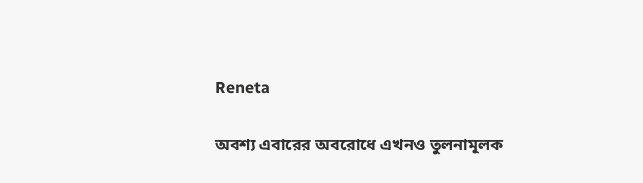Reneta

অবশ্য এবারের অবরোধে এখনও তুলনামূলক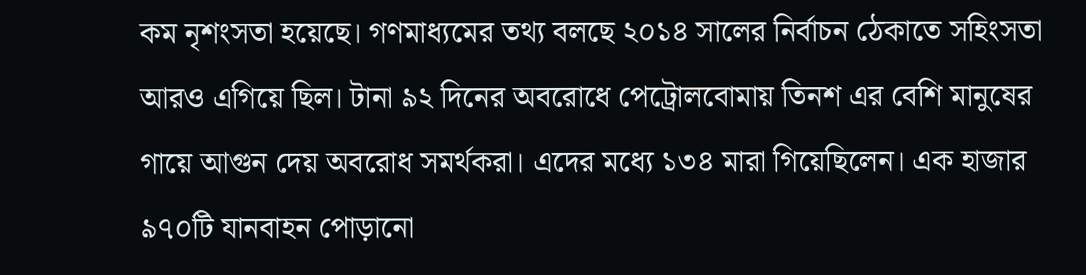কম নৃশংসতা হয়েছে। গণমাধ্যমের তথ্য বলছে ২০১৪ সালের নির্বাচন ঠেকাতে সহিংসতা আরও এগিয়ে ছিল। টানা ৯২ দিনের অবরোধে পেট্রোলবোমায় তিনশ এর বেশি মানুষের গায়ে আগুন দেয় অবরোধ সমর্থকরা। এদের মধ্যে ১৩৪ মারা গিয়েছিলেন। এক হাজার ৯৭০টি যানবাহন পোড়ানো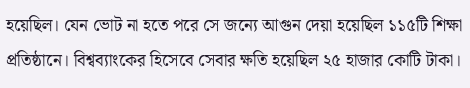হয়েছিল। যেন ভোট না হতে পরে সে জন্যে আগুন দেয়া হয়েছিল ১১৫টি শিক্ষা প্রতিষ্ঠানে। বিশ্বব্যাংকের হিসেবে সেবার ক্ষতি হয়েছিল ২৫ হাজার কোটি টাকা।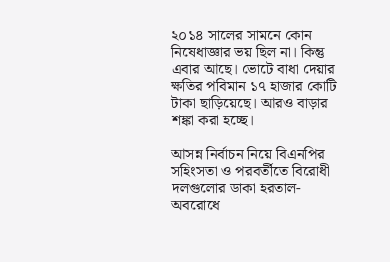২০১৪ সালের সামনে কোন নিষেধাজ্ঞার ভয় ছিল না। কিন্তু এবার আছে। ভোটে বাধা দেয়ার ক্ষতির পবিমান ১৭ হাজার কোটি টাকা ছাড়িয়েছে। আরও বাড়ার শঙ্কা করা হচ্ছে।

আসন্ন নির্বাচন নিয়ে বিএনপির সহিংসতা ও পরবর্তীতে বিরোধী দলগুলোর ডাকা হরতাল-অবরোধে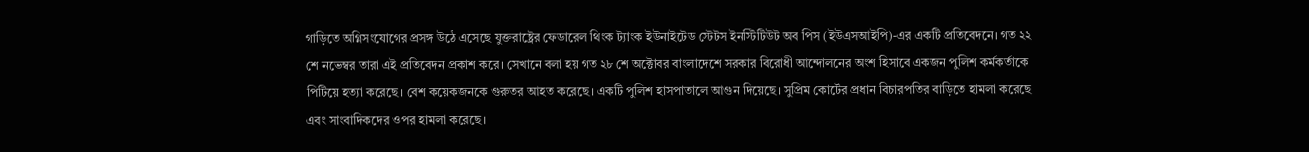গাড়িতে অগ্নিসংযোগের প্রসঙ্গ উঠে এসেছে যুক্তরাষ্ট্রের ফেডারেল থিংক ট্যাংক ইউনাইটেড স্টেটস ইনস্টিটিউট অব পিস (ইউএসআইপি)-এর একটি প্রতিবেদনে। গত ২২ শে নভেম্বর তারা এই প্রতিবেদন প্রকাশ করে। সেখানে বলা হয় গত ২৮ শে অক্টোবর বাংলাদেশে সরকার বিরোধী আন্দোলনের অংশ হিসাবে একজন পুলিশ কর্মকর্তাকে পিটিয়ে হত্যা করেছে। বেশ কয়েকজনকে গুরুতর আহত করেছে। একটি পুলিশ হাসপাতালে আগুন দিয়েছে। সুপ্রিম কোর্টের প্রধান বিচারপতির বাড়িতে হামলা করেছে এবং সাংবাদিকদের ওপর হামলা করেছে।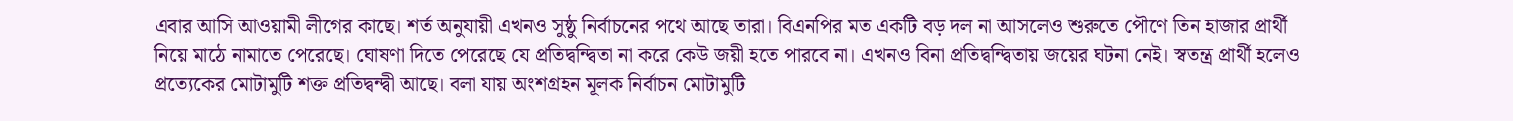এবার আসি আওয়ামী লীগের কাছে। শর্ত অনুযায়ী এখনও সুষ্ঠু নির্বাচনের পথে আছে তারা। বিএনপির মত একটি বড় দল না আসলেও শুরুতে পৌণে তিন হাজার প্রার্থী নিয়ে মাঠে নামাতে পেরেছে। ঘোষণা দিতে পেরেছে যে প্রতিদ্বন্দ্বিতা না করে কেউ জয়ী হতে পারবে না। এখনও বিনা প্রতিদ্বন্দ্বিতায় জয়ের ঘটনা নেই। স্বতন্ত্র প্রার্থী হলেও প্রত্যেকের মোটামুটি শক্ত প্রতিদ্বন্দ্বী আছে। বলা যায় অংশগ্রহন মূলক নির্বাচন মোটামুটি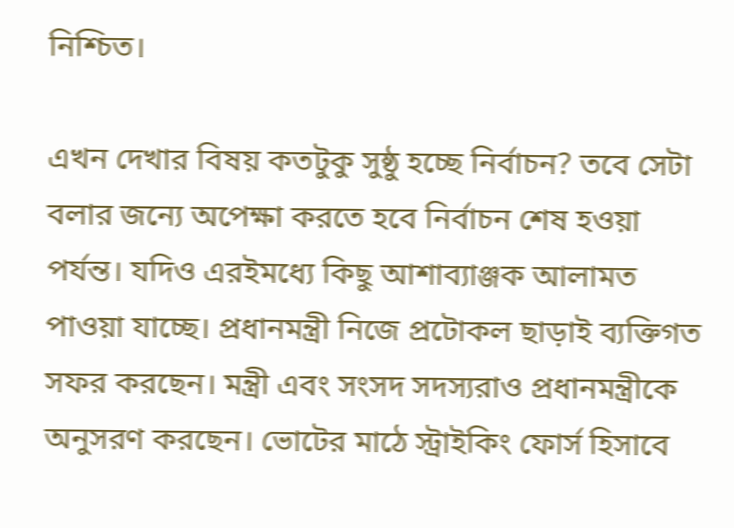নিশ্চিত।

এখন দেখার বিষয় কতটুকু সুষ্ঠু হচ্ছে নির্বাচন? তবে সেটা বলার জন্যে অপেক্ষা করতে হবে নির্বাচন শেষ হওয়া পর্যন্ত। যদিও এরইমধ্যে কিছু আশাব্যাঞ্জক আলামত পাওয়া যাচ্ছে। প্রধানমন্ত্রী নিজে প্রটোকল ছাড়াই ব্যক্তিগত সফর করছেন। মন্ত্রী এবং সংসদ সদস্যরাও প্রধানমন্ত্রীকে অনুসরণ করছেন। ভোটের মাঠে স্ট্রাইকিং ফোর্স হিসাবে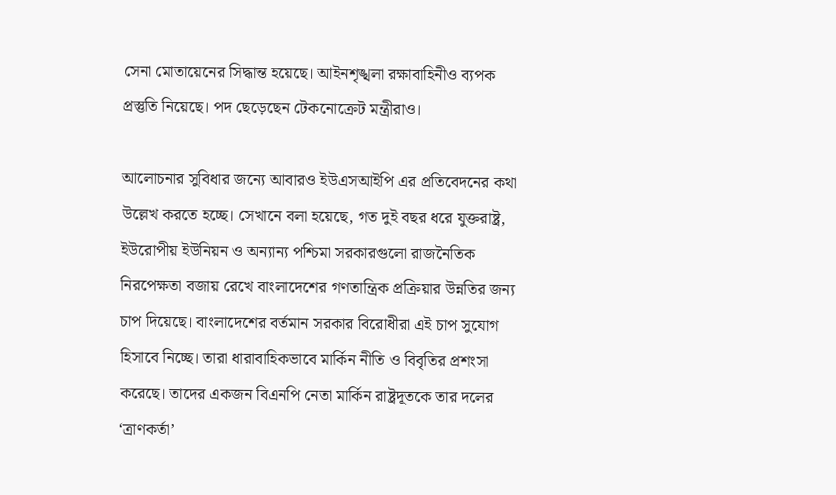সেনা মোতায়েনের সিদ্ধান্ত হয়েছে। আইনশৃঙ্খলা রক্ষাবাহিনীও ব্যপক প্রস্তুতি নিয়েছে। পদ ছেড়েছেন টেকনোক্রেট মন্ত্রীরাও।

আলোচনার সুবিধার জন্যে আবারও ইউএসআইপি এর প্রতিবেদনের কথা উল্লেখ করতে হচ্ছে। সেখানে বলা হয়েছে, গত দুই বছর ধরে যুক্তরাষ্ট্র, ইউরোপীয় ইউনিয়ন ও অন্যান্য পশ্চিমা সরকারগুলো রাজনৈতিক নিরপেক্ষতা বজায় রেখে বাংলাদেশের গণতান্ত্রিক প্রক্রিয়ার উন্নতির জন্য চাপ দিয়েছে। বাংলাদেশের বর্তমান সরকার বিরোধীরা এই চাপ সুযোগ হিসাবে নিচ্ছে। তারা ধারাবাহিকভাবে মার্কিন নীতি ও বিবৃতির প্রশংসা করেছে। তাদের একজন বিএনপি নেতা মার্কিন রাষ্ট্রদূতকে তার দলের ‘ত্রাণকর্তা’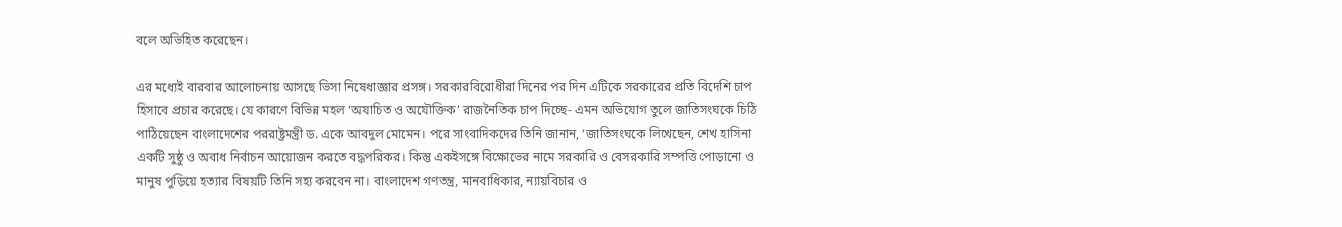বলে অভিহিত করেছেন।

এর মধ্যেই বারবার আলোচনায় আসছে ভিসা নিষেধাজ্ঞার প্রসঙ্গ। সরকারবিরোধীরা দিনের পর দিন এটিকে সরকারের প্রতি বিদেশি চাপ হিসাবে প্রচার করেছে। যে কারণে বিভিন্ন মহল ‘অযাচিত ও অযৌক্তিক’ রাজনৈতিক চাপ দিচ্ছে- এমন অভিযোগ তুলে জাতিসংঘকে চিঠি পাঠিয়েছেন বাংলাদেশের পররাষ্ট্রমন্ত্রী ড. একে আবদুল মোমেন। পরে সাংবাদিকদের তিনি জানান, ‘জাতিসংঘকে লিখেছেন, শেখ হাসিনা একটি সুষ্ঠু ও অবাধ নির্বাচন আয়োজন করতে বদ্ধপরিকর। কিন্তু একইসঙ্গে বিক্ষোভের নামে সরকারি ও বেসরকারি সম্পত্তি পোড়ানো ও মানুষ পুড়িয়ে হত্যার বিষয়টি তিনি সহ্য করবেন না। বাংলাদেশ গণতন্ত্র, মানবাধিকার, ন্যায়বিচার ও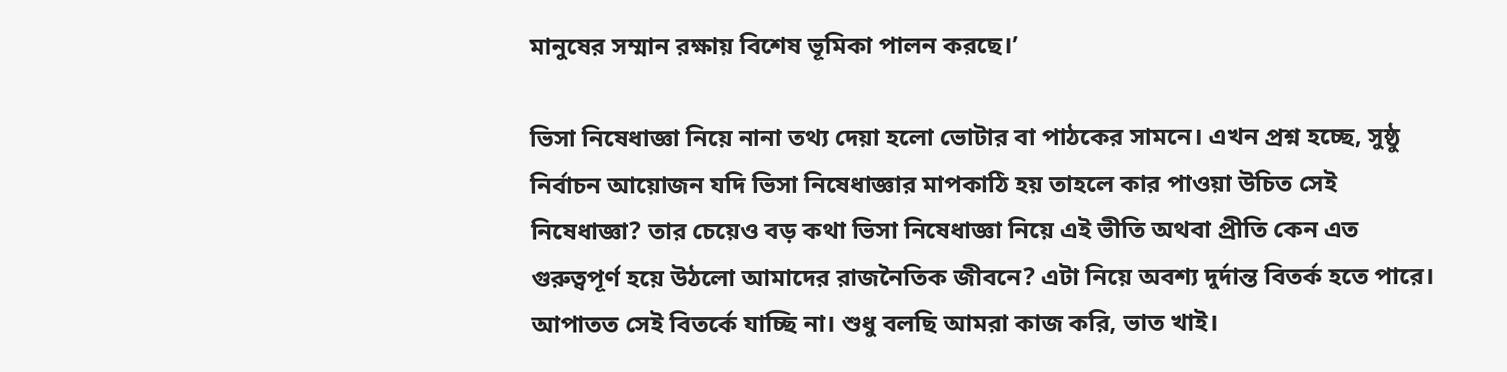মানুষের সম্মান রক্ষায় বিশেষ ভূমিকা পালন করছে।’

ভিসা নিষেধাজ্ঞা নিয়ে নানা তথ্য দেয়া হলো ভোটার বা পাঠকের সামনে। এখন প্রশ্ন হচ্ছে, সুষ্ঠু নির্বাচন আয়োজন যদি ভিসা নিষেধাজ্ঞার মাপকাঠি হয় তাহলে কার পাওয়া উচিত সেই নিষেধাজ্ঞা? তার চেয়েও বড় কথা ভিসা নিষেধাজ্ঞা নিয়ে এই ভীতি অথবা প্রীতি কেন এত গুরুত্বপূর্ণ হয়ে উঠলো আমাদের রাজনৈতিক জীবনে? এটা নিয়ে অবশ্য দুর্দান্ত বিতর্ক হতে পারে। আপাতত সেই বিতর্কে যাচ্ছি না। শুধু বলছি আমরা কাজ করি, ভাত খাই।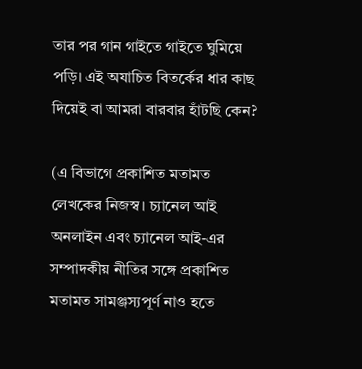তার পর গান গাইতে গাইতে ঘুমিয়ে পড়ি। এই অযাচিত বিতর্কের ধার কাছ দিয়েই বা আমরা বারবার হাঁটছি কেন?

(এ বিভাগে প্রকাশিত মতামত লেখকের নিজস্ব। চ্যানেল আই অনলাইন এবং চ্যানেল আই-এর সম্পাদকীয় নীতির সঙ্গে প্রকাশিত মতামত সামঞ্জস্যপূর্ণ নাও হতে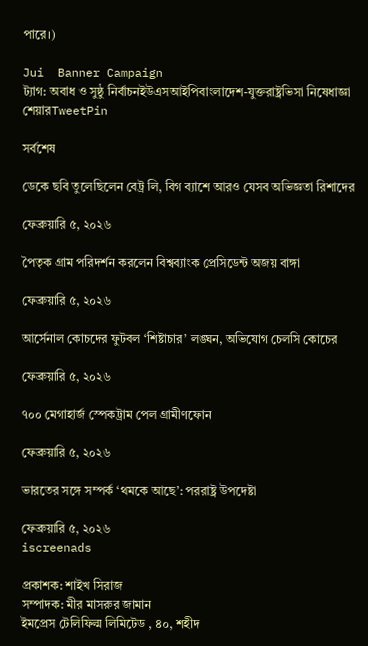পারে।)

Jui  Banner Campaign
ট্যাগ: অবাধ ও সুষ্ঠু নির্বাচনইউএসআইপিবাংলাদেশ-যুক্তরাষ্ট্রভিসা নিষেধাজ্ঞা
শেয়ারTweetPin

সর্বশেষ

ডেকে ছবি তুলেছিলেন বেট্র লি, বিগ ব্যাশে আরও যেসব অভিজ্ঞতা রিশাদের

ফেব্রুয়ারি ৫, ২০২৬

পৈতৃক গ্রাম পরিদর্শন করলেন বিশ্বব্যাংক প্রেসিডেন্ট অজয় বাঙ্গা

ফেব্রুয়ারি ৫, ২০২৬

আর্সেনাল কোচদের ফুটবল ‘শিষ্টাচার’ লঙ্ঘন, অভিযোগ চেলসি কোচের

ফেব্রুয়ারি ৫, ২০২৬

৭০০ মেগাহার্জ স্পেকট্রাম পেল গ্রামীণফোন

ফেব্রুয়ারি ৫, ২০২৬

ভারতের সঙ্গে সম্পর্ক ‘থমকে আছে’: পররাষ্ট্র উপদেষ্টা

ফেব্রুয়ারি ৫, ২০২৬
iscreenads

প্রকাশক: শাইখ সিরাজ
সম্পাদক: মীর মাসরুর জামান
ইমপ্রেস টেলিফিল্ম লিমিটেড , ৪০, শহীদ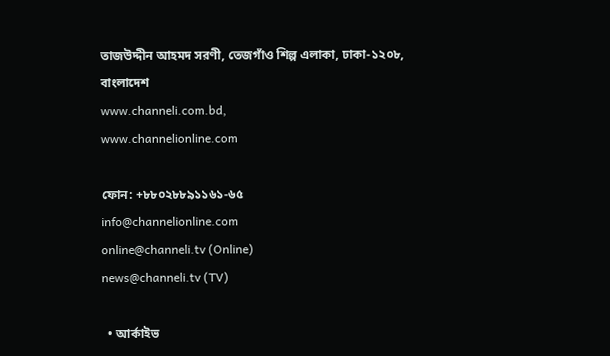তাজউদ্দীন আহমদ সরণী, তেজগাঁও শিল্প এলাকা, ঢাকা-১২০৮, বাংলাদেশ
www.channeli.com.bd,
www.channelionline.com

ফোন: +৮৮০২৮৮৯১১৬১-৬৫
info@channelionline.com
online@channeli.tv (Online)
news@channeli.tv (TV)

  • আর্কাইভ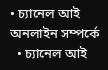• চ্যানেল আই অনলাইন সম্পর্কে
  • চ্যানেল আই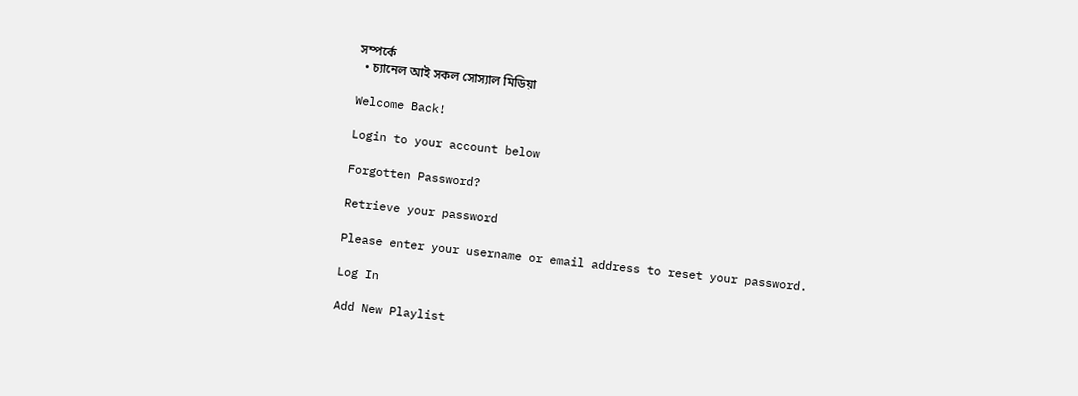সম্পর্কে
  • চ্যানেল আই সকল সোস্যাল মিডিয়া

Welcome Back!

Login to your account below

Forgotten Password?

Retrieve your password

Please enter your username or email address to reset your password.

Log In

Add New Playlist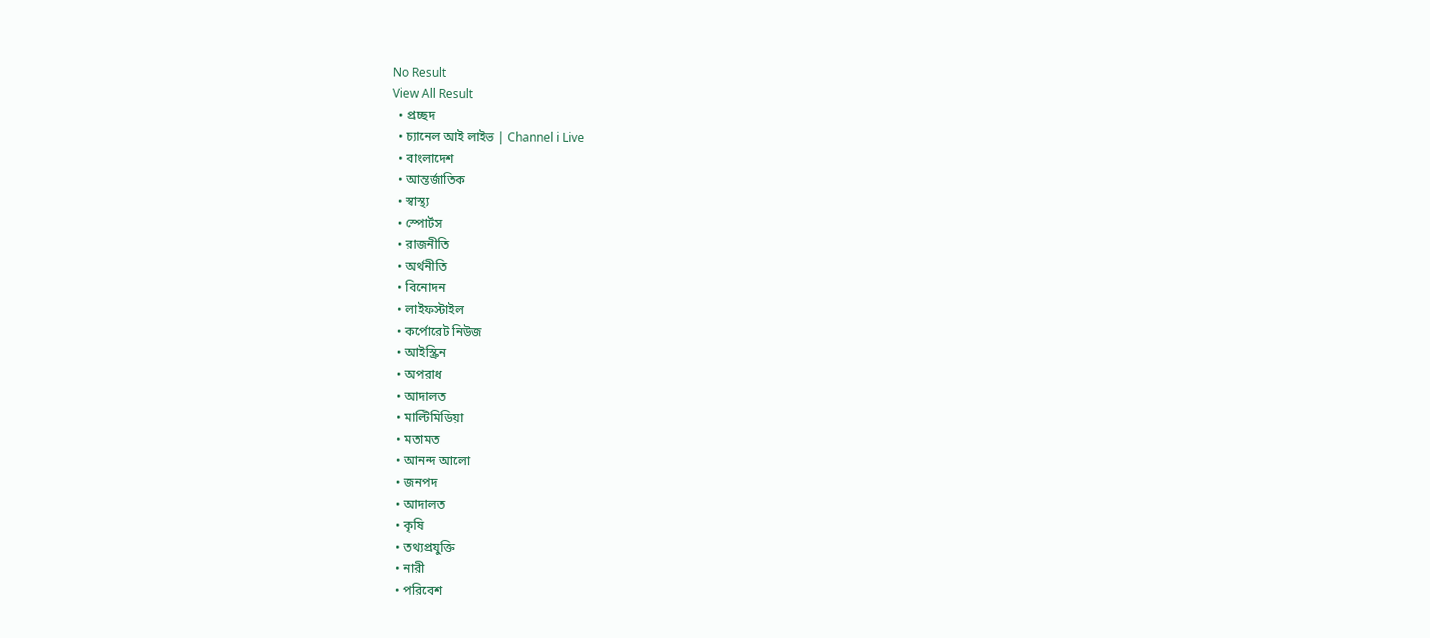No Result
View All Result
  • প্রচ্ছদ
  • চ্যানেল আই লাইভ | Channel i Live
  • বাংলাদেশ
  • আন্তর্জাতিক
  • স্বাস্থ্য
  • স্পোর্টস
  • রাজনীতি
  • অর্থনীতি
  • বিনোদন
  • লাইফস্টাইল
  • কর্পোরেট নিউজ
  • আইস্ক্রিন
  • অপরাধ
  • আদালত
  • মাল্টিমিডিয়া
  • মতামত
  • আনন্দ আলো
  • জনপদ
  • আদালত
  • কৃষি
  • তথ্যপ্রযুক্তি
  • নারী
  • পরিবেশ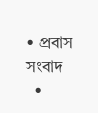• প্রবাস সংবাদ
  •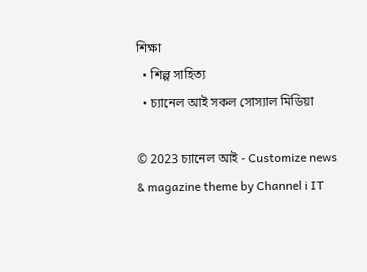শিক্ষা
  • শিল্প সাহিত্য
  • চ্যানেল আই সকল সোস্যাল মিডিয়া

© 2023 চ্যানেল আই - Customize news & magazine theme by Channel i IT